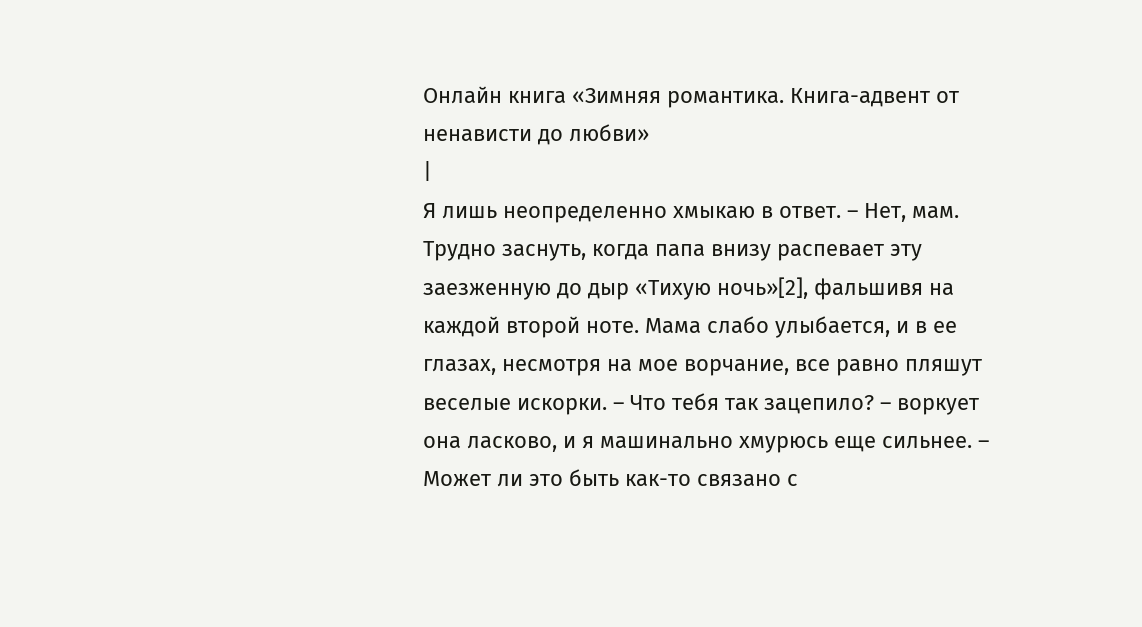Онлайн книга «Зимняя романтика. Книга-адвент от ненависти до любви»
|
Я лишь неопределенно хмыкаю в ответ. – Нет, мам. Трудно заснуть, когда папа внизу распевает эту заезженную до дыр «Тихую ночь»[2], фальшивя на каждой второй ноте. Мама слабо улыбается, и в ее глазах, несмотря на мое ворчание, все равно пляшут веселые искорки. – Что тебя так зацепило? – воркует она ласково, и я машинально хмурюсь еще сильнее. – Может ли это быть как-то связано с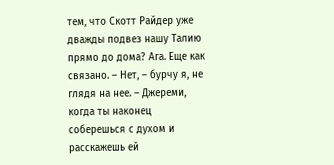тем, что Скотт Райдер уже дважды подвез нашу Талию прямо до дома? Ага. Еще как связано. – Нет, – бурчу я, не глядя на нее. – Джереми, когда ты наконец соберешься с духом и расскажешь ей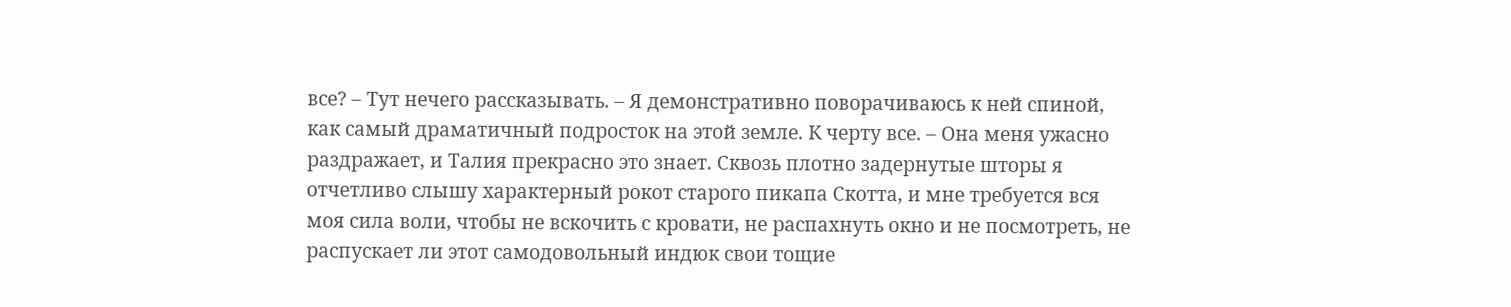все? – Тут нечего рассказывать. – Я демонстративно поворачиваюсь к ней спиной, как самый драматичный подросток на этой земле. К черту все. – Она меня ужасно раздражает, и Талия прекрасно это знает. Сквозь плотно задернутые шторы я отчетливо слышу характерный рокот старого пикапа Скотта, и мне требуется вся моя сила воли, чтобы не вскочить с кровати, не распахнуть окно и не посмотреть, не распускает ли этот самодовольный индюк свои тощие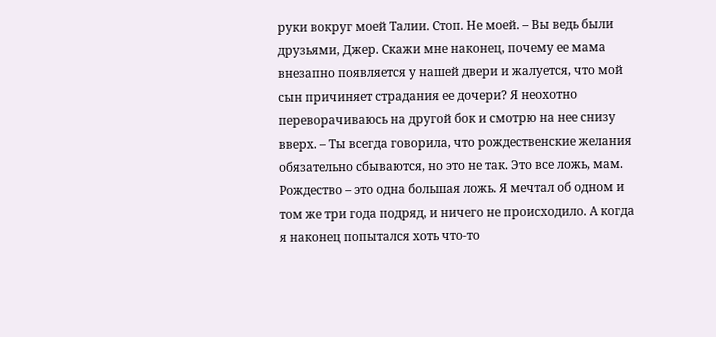руки вокруг моей Талии. Стоп. Не моей. – Вы ведь были друзьями, Джер. Скажи мне наконец, почему ее мама внезапно появляется у нашей двери и жалуется, что мой сын причиняет страдания ее дочери? Я неохотно переворачиваюсь на другой бок и смотрю на нее снизу вверх. – Ты всегда говорила, что рождественские желания обязательно сбываются, но это не так. Это все ложь, мам. Рождество – это одна большая ложь. Я мечтал об одном и том же три года подряд, и ничего не происходило. А когда я наконец попытался хоть что-то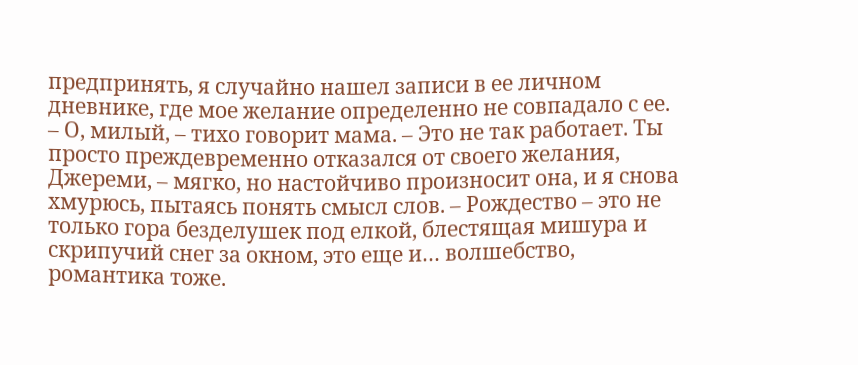предпринять, я случайно нашел записи в ее личном дневнике, где мое желание определенно не совпадало с ее. – О, милый, – тихо говорит мама. – Это не так работает. Ты просто преждевременно отказался от своего желания, Джереми, – мягко, но настойчиво произносит она, и я снова хмурюсь, пытаясь понять смысл слов. – Рождество – это не только гора безделушек под елкой, блестящая мишура и скрипучий снег за окном, это еще и… волшебство, романтика тоже.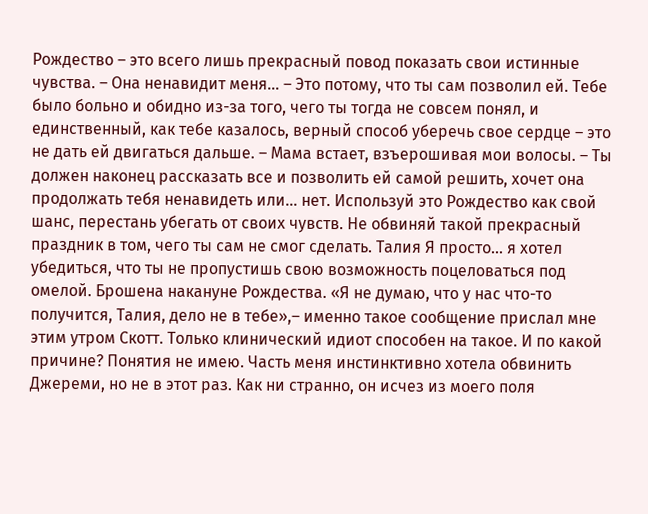Рождество – это всего лишь прекрасный повод показать свои истинные чувства. – Она ненавидит меня… – Это потому, что ты сам позволил ей. Тебе было больно и обидно из-за того, чего ты тогда не совсем понял, и единственный, как тебе казалось, верный способ уберечь свое сердце – это не дать ей двигаться дальше. – Мама встает, взъерошивая мои волосы. – Ты должен наконец рассказать все и позволить ей самой решить, хочет она продолжать тебя ненавидеть или… нет. Используй это Рождество как свой шанс, перестань убегать от своих чувств. Не обвиняй такой прекрасный праздник в том, чего ты сам не смог сделать. Талия Я просто… я хотел убедиться, что ты не пропустишь свою возможность поцеловаться под омелой. Брошена накануне Рождества. «Я не думаю, что у нас что-то получится, Талия, дело не в тебе»,– именно такое сообщение прислал мне этим утром Скотт. Только клинический идиот способен на такое. И по какой причине? Понятия не имею. Часть меня инстинктивно хотела обвинить Джереми, но не в этот раз. Как ни странно, он исчез из моего поля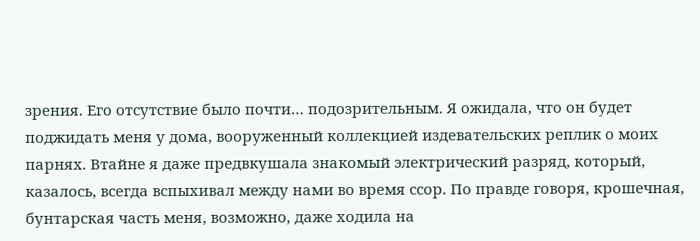зрения. Его отсутствие было почти… подозрительным. Я ожидала, что он будет поджидать меня у дома, вооруженный коллекцией издевательских реплик о моих парнях. Втайне я даже предвкушала знакомый электрический разряд, который, казалось, всегда вспыхивал между нами во время ссор. По правде говоря, крошечная, бунтарская часть меня, возможно, даже ходила на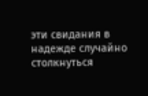эти свидания в надежде случайно столкнуться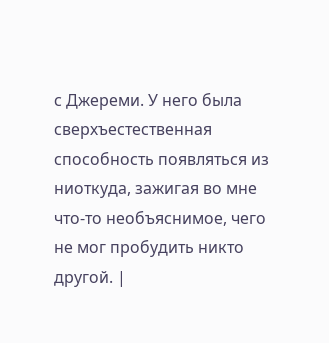с Джереми. У него была сверхъестественная способность появляться из ниоткуда, зажигая во мне что-то необъяснимое, чего не мог пробудить никто другой. |